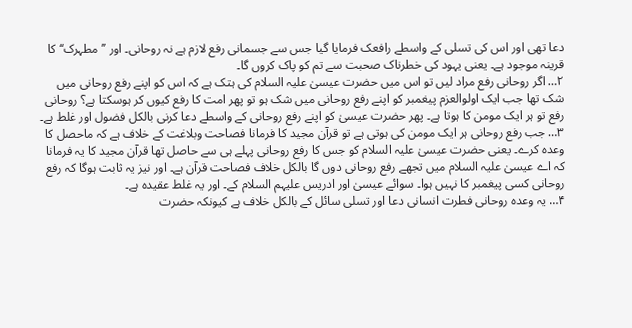دعا تھی اور اس کی تسلی کے واسطے رافعک فرمایا گیا جس سے جسمانی رفع لازم ہے نہ روحانی۔ اور ’’مطہرک‘‘ کا قرینہ موجود ہے۔ یعنی یہود کی خطرناک صحبت سے تم کو پاک کروں گا۔
۲… اگر روحانی رفع مراد لیں تو اس میں حضرت عیسیٰ علیہ السلام کی ہتک ہے کہ اس کو اپنے رفع روحانی میں شک تھا جب ایک اولوالعزم پیغمبر کو اپنے رفع روحانی میں شک ہو تو پھر امت کا رفع کیوں کر ہوسکتا ہے؟ روحانی رفع تو ہر ایک مومن کا ہوتا ہے۔ پھر حضرت عیسیٰ کو اپنے رفع روحانی کے واسطے دعا کرنی بالکل فضول اور غلط ہے۔
۳… جب رفع روحانی ہر ایک مومن کی ہوتی ہے تو قرآن مجید کا فرمانا فصاحت وبلاغت کے خلاف ہے کہ ماحصل کا وعدہ کرے۔ یعنی حضرت عیسیٰ علیہ السلام کو جس کا رفع روحانی پہلے ہی سے حاصل تھا قرآن مجید کا یہ فرمانا کہ اے عیسیٰ علیہ السلام میں تجھے رفع روحانی دوں گا بالکل خلاف فصاحت قرآن ہے۔ اور نیز یہ ثابت ہوگا کہ رفع روحانی کسی پیغمبر کا نہیں ہوا۔ سوائے عیسیٰ اور ادریس علیہم السلام کے۔ اور یہ غلط عقیدہ ہے۔
۴… یہ وعدہ روحانی فطرت انسانی دعا اور تسلی سائل کے بالکل خلاف ہے کیونکہ حضرت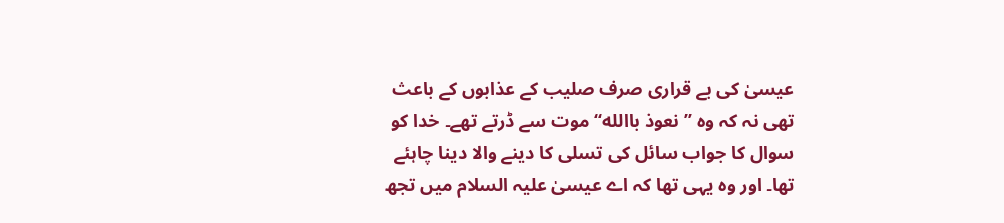عیسیٰ کی بے قراری صرف صلیب کے عذابوں کے باعث تھی نہ کہ وہ ’’نعوذ باالله‘‘ موت سے ڈرتے تھے۔ خدا کو سوال کا جواب سائل کی تسلی کا دینے والا دینا چاہئے تھا۔ اور وہ یہی تھا کہ اے عیسیٰ علیہ السلام میں تجھ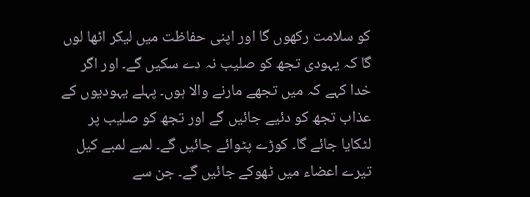کو سلامت رکھوں گا اور اپنی حفاظت میں لیکر اٹھا لوں گا کہ یہودی تجھ کو صلیب نہ دے سکیں گے۔ اور اگر خدا کہے کہ میں تجھے مارنے والا ہوں۔ پہلے یہودیوں کے عذاب تجھ کو دئیے جائیں گے اور تجھ کو صلیب پر لٹکایا جائے گا۔ کوڑے پٹوائے جائیں گے۔ لمبے لمبے کیل تیرے اعضاء میں ٹھوکے جائیں گے۔ جن سے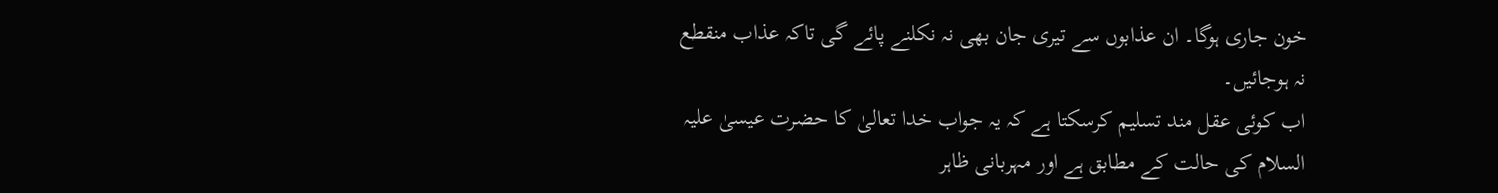خون جاری ہوگا۔ ان عذابوں سے تیری جان بھی نہ نکلنے پائے گی تاکہ عذاب منقطع نہ ہوجائیں۔
اب کوئی عقل مند تسلیم کرسکتا ہے کہ یہ جواب خدا تعالیٰ کا حضرت عیسیٰ علیہ السلام کی حالت کے مطابق ہے اور مہربانی ظاہر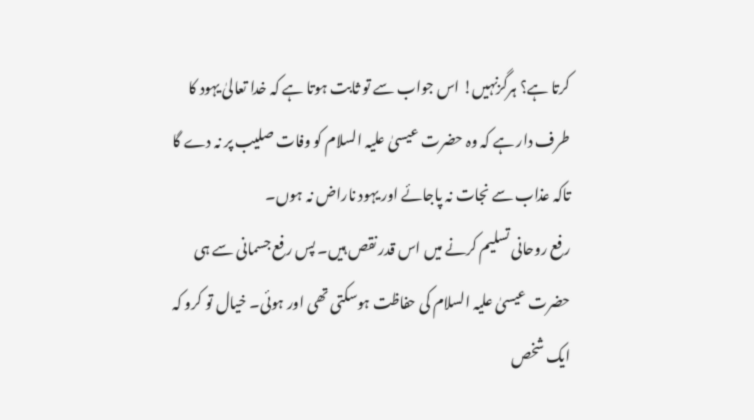کرتا ہے؟ ہرگزنہیں! اس جواب سے تو ثابت ہوتا ہے کہ خدا تعالیٰ یہود کا طرف دار ہے کہ وہ حضرت عیسیٰ علیہ السلام کو وفات صلیب پر نہ دے گا تاکہ عذاب سے نجات نہ پاجائے اور یہود ناراض نہ ہوں۔
رفع روحانی تسلیم کرنے میں اس قدر نقص ہیں۔ پس رفع جسمانی سے ہی حضرت عیسیٰ علیہ السلام کی حفاظت ہوسکتی تھی اور ہوئی۔ خیال تو کرو کہ ایک شخص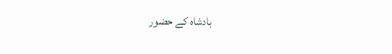بادشاہ کے حضور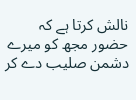نالش کرتا ہے کہ حضور مجھ کو میرے دشمن صلیب دے کر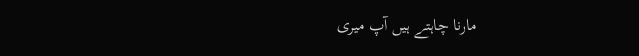مارنا چاہتے ہیں آپ میری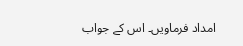امداد فرماویں۔ اس کے جواب